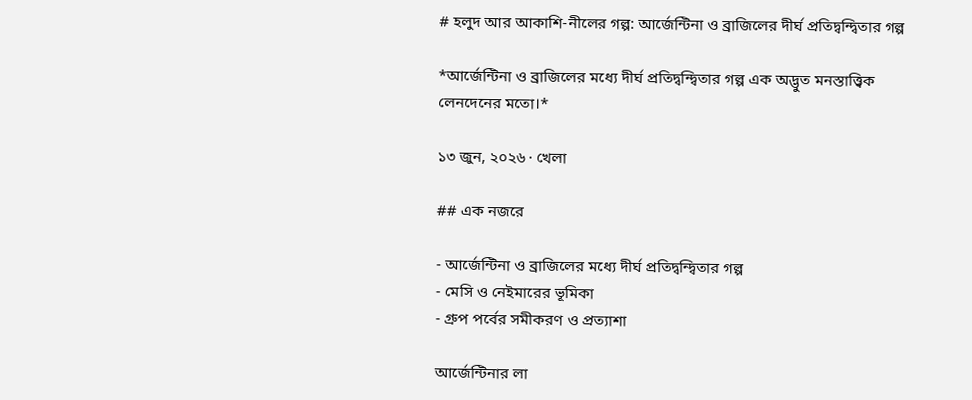# হলুদ আর আকাশি-নীলের গল্প: আর্জেন্টিনা ও ব্রাজিলের দীর্ঘ প্রতিদ্বন্দ্বিতার গল্প

*আর্জেন্টিনা ও ব্রাজিলের মধ্যে দীর্ঘ প্রতিদ্বন্দ্বিতার গল্প এক অদ্ভুত মনস্তাত্ত্বিক লেনদেনের মতো।*

১৩ জুন, ২০২৬ · খেলা

## এক নজরে

- আর্জেন্টিনা ও ব্রাজিলের মধ্যে দীর্ঘ প্রতিদ্বন্দ্বিতার গল্প
- মেসি ও নেইমারের ভূমিকা
- গ্রুপ পর্বের সমীকরণ ও প্রত্যাশা

আর্জেন্টিনার লা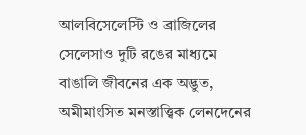আলবিসেলেস্টি ও ব্রাজিলের সেলেসাও দুটি রঙের মাধ্যমে বাঙালি জীবনের এক অদ্ভুত, অমীমাংসিত মনস্তাত্ত্বিক লেনদেনের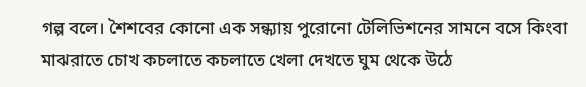গল্প বলে। শৈশবের কোনো এক সন্ধ্যায় পুরোনো টেলিভিশনের সামনে বসে কিংবা মাঝরাতে চোখ কচলাতে কচলাতে খেলা দেখতে ঘুম থেকে উঠে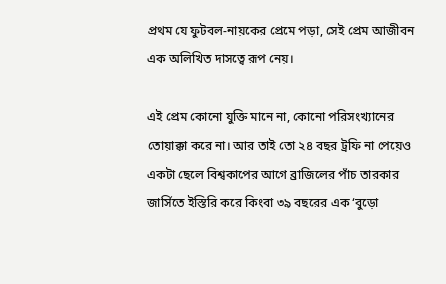প্রথম যে ফুটবল-নায়কের প্রেমে পড়া, সেই প্রেম আজীবন এক অলিখিত দাসত্বে রূপ নেয়।

এই প্রেম কোনো যুক্তি মানে না, কোনো পরিসংখ্যানের তোয়াক্কা করে না। আর তাই তো ২৪ বছর ট্রফি না পেয়েও একটা ছেলে বিশ্বকাপের আগে ব্রাজিলের পাঁচ তারকার জার্সিতে ইস্তিরি করে কিংবা ৩৯ বছরের এক ‘বুড়ো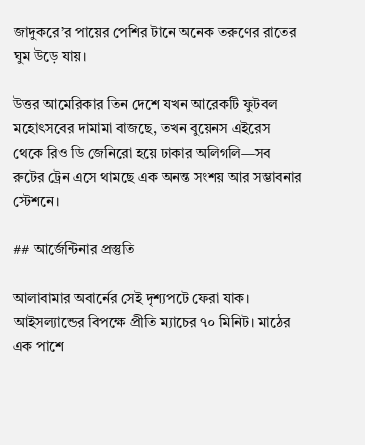জাদুকরে’র পায়ের পেশির টানে অনেক তরুণের রাতের ঘুম উড়ে যায়।

উত্তর আমেরিকার তিন দেশে যখন আরেকটি ফুটবল মহোৎসবের দামামা বাজছে, তখন বুয়েনস এইরেস থেকে রিও ডি জেনিরো হয়ে ঢাকার অলিগলি—সব রুটের ট্রেন এসে থামছে এক অনন্ত সংশয় আর সম্ভাবনার স্টেশনে।

## আর্জেন্টিনার প্রস্তুতি

আলাবামার অবার্নের সেই দৃশ্যপটে ফেরা যাক। আইসল্যান্ডের বিপক্ষে প্রীতি ম্যাচের ৭০ মিনিট। মাঠের এক পাশে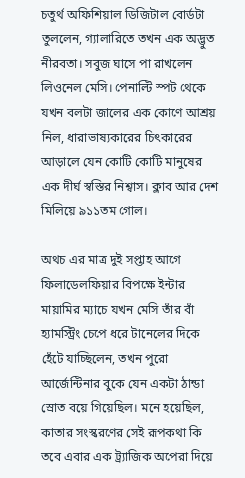চতুর্থ অফিশিয়াল ডিজিটাল বোর্ডটা তুললেন, গ্যালারিতে তখন এক অদ্ভুত নীরবতা। সবুজ ঘাসে পা রাখলেন লিওনেল মেসি। পেনাল্টি স্পট থেকে যখন বলটা জালের এক কোণে আশ্রয় নিল, ধারাভাষ্যকারের চিৎকারের আড়ালে যেন কোটি কোটি মানুষের এক দীর্ঘ স্বস্তির নিশ্বাস। ক্লাব আর দেশ মিলিয়ে ৯১১তম গোল।

অথচ এর মাত্র দুই সপ্তাহ আগে ফিলাডেলফিয়ার বিপক্ষে ইন্টার মায়ামির ম্যাচে যখন মেসি তাঁর বাঁ হ্যামস্ট্রিং চেপে ধরে টানেলের দিকে হেঁটে যাচ্ছিলেন, তখন পুরো আর্জেন্টিনার বুকে যেন একটা ঠান্ডা স্রোত বয়ে গিয়েছিল। মনে হয়েছিল, কাতার সংস্করণের সেই রূপকথা কি তবে এবার এক ট্র্যাজিক অপেরা দিয়ে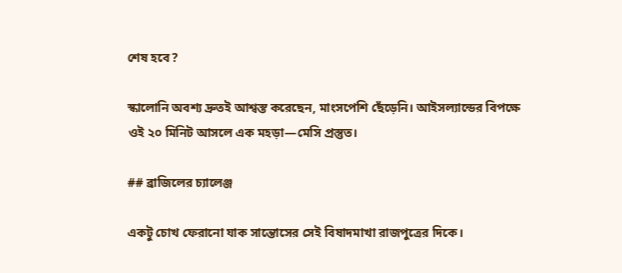শেষ হবে?

স্কালোনি অবশ্য দ্রুতই আশ্বস্ত করেছেন, মাংসপেশি ছেঁড়েনি। আইসল্যান্ডের বিপক্ষে ওই ২০ মিনিট আসলে এক মহড়া—মেসি প্রস্তুত।

## ব্রাজিলের চ্যালেঞ্জ

একটু চোখ ফেরানো যাক সান্তোসের সেই বিষাদমাখা রাজপুত্রের দিকে।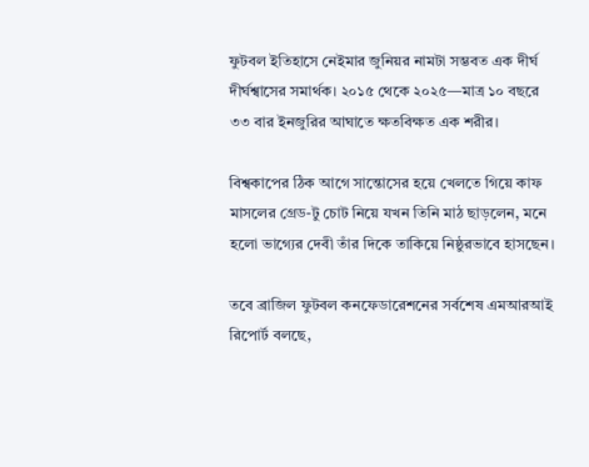ফুটবল ইতিহাসে নেইমার জুনিয়র নামটা সম্ভবত এক দীর্ঘ দীর্ঘশ্বাসের সমার্থক। ২০১৫ থেকে ২০২৫—মাত্র ১০ বছরে ৩৩ বার ইনজুরির আঘাতে ক্ষতবিক্ষত এক শরীর।

বিশ্বকাপের ঠিক আগে সান্তোসের হয়ে খেলতে গিয়ে কাফ মাসলের গ্রেড-টু চোট নিয়ে যখন তিনি মাঠ ছাড়লেন, মনে হলো ভাগ্যের দেবী তাঁর দিকে তাকিয়ে নিষ্ঠুরভাবে হাসছেন।

তবে ব্রাজিল ফুটবল কনফেডারেশনের সর্বশেষ এমআরআই রিপোর্ট বলছে,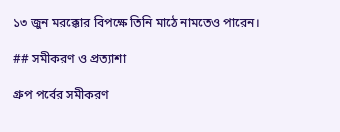১৩ জুন মরক্কোর বিপক্ষে তিনি মাঠে নামতেও পারেন।

## সমীকরণ ও প্রত্যাশা

গ্রুপ পর্বের সমীকরণ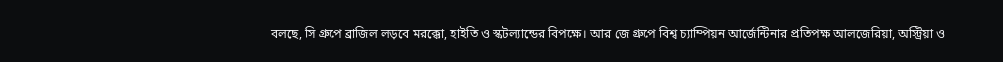বলছে, সি গ্রুপে ব্রাজিল লড়বে মরক্কো, হাইতি ও স্কটল্যান্ডের বিপক্ষে। আর জে গ্রুপে বিশ্ব চ্যাম্পিয়ন আর্জেন্টিনার প্রতিপক্ষ আলজেরিয়া, অস্ট্রিয়া ও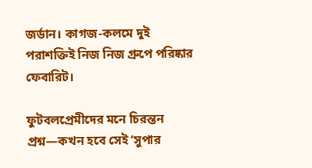জর্ডান। কাগজ-কলমে দুই পরাশক্তিই নিজ নিজ গ্রুপে পরিষ্কার ফেবারিট।

ফুটবলপ্রেমীদের মনে চিরন্তন প্রশ্ন—কখন হবে সেই ‘সুপার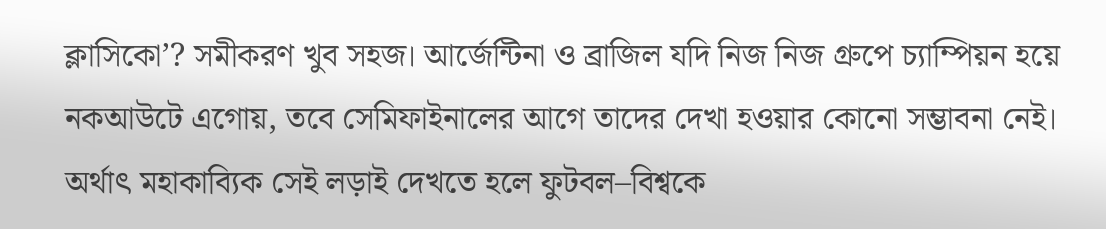ক্লাসিকো’? সমীকরণ খুব সহজ। আর্জেন্টিনা ও ব্রাজিল যদি নিজ নিজ গ্রুপে চ্যাম্পিয়ন হয়ে নকআউটে এগোয়, তবে সেমিফাইনালের আগে তাদের দেখা হওয়ার কোনো সম্ভাবনা নেই। অর্থাৎ মহাকাব্যিক সেই লড়াই দেখতে হলে ফুটবল–বিশ্বকে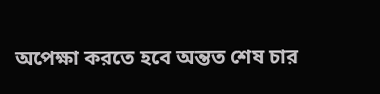অপেক্ষা করতে হবে অন্তত শেষ চার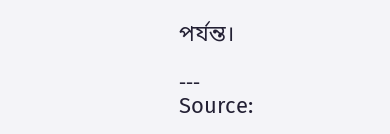পর্যন্ত।

---
Source: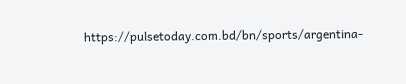https://pulsetoday.com.bd/bn/sports/argentina-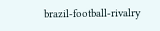brazil-football-rivalry